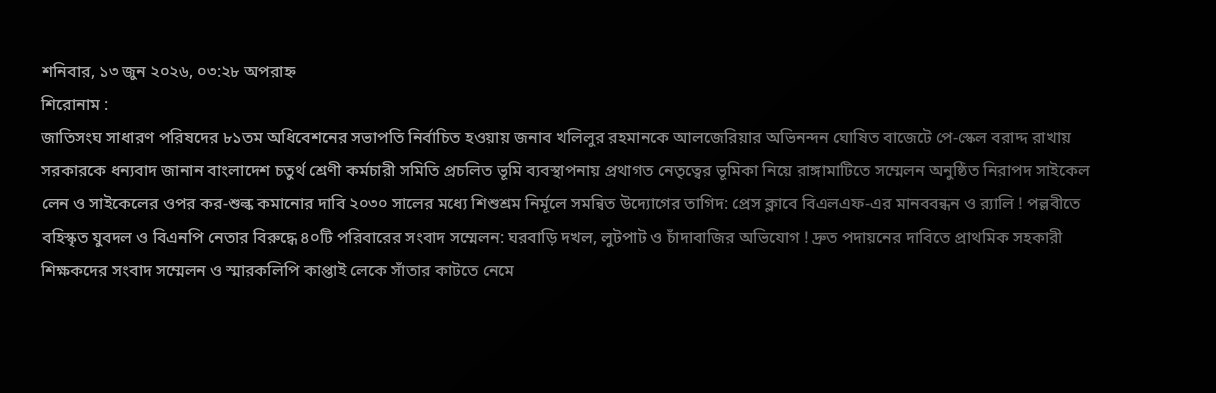শনিবার, ১৩ জুন ২০২৬, ০৩:২৮ অপরাহ্ন
শিরোনাম :
জাতিসংঘ সাধারণ পরিষদের ৮১তম অধিবেশনের সভাপতি নির্বাচিত হওয়ায় জনাব খলিলুর রহমানকে আলজেরিয়ার অভিনন্দন ঘোষিত বাজেটে পে-স্কেল বরাদ্দ রাখায় সরকারকে ধন্যবাদ জানান বাংলাদেশ চতুর্থ শ্রেণী কর্মচারী সমিতি প্রচলিত ভূমি ব্যবস্থাপনায় প্রথাগত নেতৃত্বের ভূমিকা নিয়ে রাঙ্গামাটিতে সম্মেলন অনুষ্ঠিত নিরাপদ সাইকেল লেন ও সাইকেলের ওপর কর-শুল্ক কমানোর দাবি ২০৩০ সালের মধ্যে শিশুশ্রম নির্মূলে সমন্বিত উদ্যোগের তাগিদ: প্রেস ক্লাবে বিএলএফ-এর মানববন্ধন ও র‍্যালি ! পল্লবীতে বহিস্কৃত যুবদল ও বিএনপি নেতার বিরুদ্ধে ৪০টি পরিবারের সংবাদ সম্মেলন: ঘরবাড়ি দখল, লুটপাট ও চাঁদাবাজির অভিযোগ ! দ্রুত পদায়নের দাবিতে প্রাথমিক সহকারী শিক্ষকদের সংবাদ সম্মেলন ও স্মারকলিপি কাপ্তাই লেকে সাঁতার কাটতে নেমে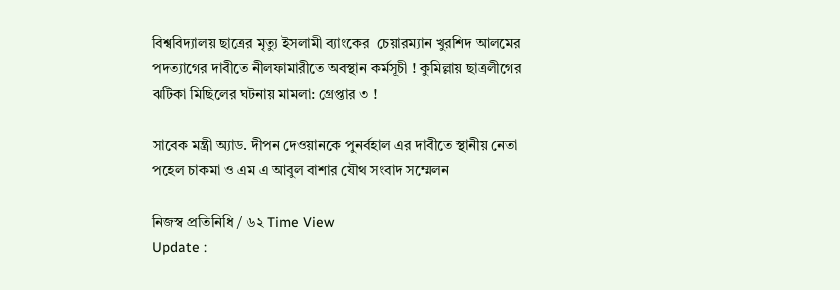বিশ্ববিদ্যালয় ছাত্রের মৃত্যু ইসলামী ব্যাংকের  চেয়ারম্যান খুরশিদ আলমের পদত্যাগের দাবীতে নীলফামারীতে অবস্থান কর্মসূচী ! কুমিল্লায় ছাত্রলীগের ঝটিকা মিছিলের ঘটনায় মামলা: গ্রেপ্তার ৩ !

সাবেক মন্ত্রী অ্যাড. দীপন দেওয়ানকে পুনর্বহাল এর দাবীতে স্থানীয় নেতা পহেল চাকমা ও এম এ আবুল বাশার যৌথ সংবাদ সম্মেলন

নিজস্ব প্রতিনিধি / ৬২ Time View
Update :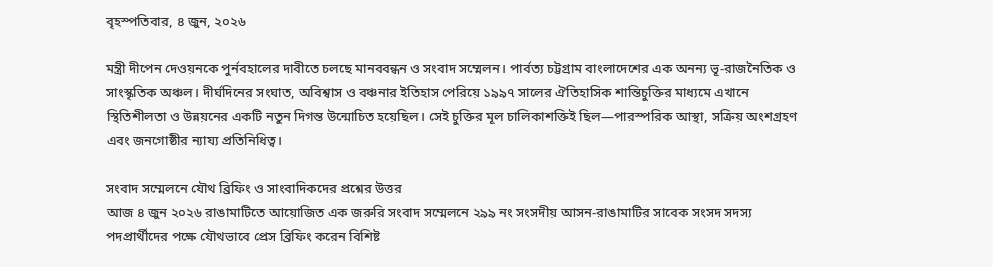বৃহস্পতিবার, ৪ জুন, ২০২৬

মন্ত্রী দীপেন দেওয়নকে পুর্নবহালের দাবীতে চলছে মানববন্ধন ও সংবাদ সম্মেলন। পার্বত্য চট্টগ্রাম বাংলাদেশের এক অনন্য ভূ-রাজনৈতিক ও সাংস্কৃতিক অঞ্চল। দীর্ঘদিনের সংঘাত, অবিশ্বাস ও বঞ্চনার ইতিহাস পেরিয়ে ১৯৯৭ সালের ঐতিহাসিক শান্তিচুক্তির মাধ্যমে এখানে স্থিতিশীলতা ও উন্নয়নের একটি নতুন দিগন্ত উন্মোচিত হয়েছিল। সেই চুক্তির মূল চালিকাশক্তিই ছিল—পারস্পরিক আস্থা, সক্রিয় অংশগ্রহণ এবং জনগোষ্ঠীর ন্যায্য প্রতিনিধিত্ব।

সংবাদ সম্মেলনে যৌথ ব্রিফিং ও সাংবাদিকদের প্রশ্নের উত্তর
আজ ৪ জুন ২০২৬ রাঙামাটিতে আয়োজিত এক জরুরি সংবাদ সম্মেলনে ২৯৯ নং সংসদীয় আসন-রাঙামাটির সাবেক সংসদ সদস্য পদপ্রার্থীদের পক্ষে যৌথভাবে প্রেস ব্রিফিং করেন বিশিষ্ট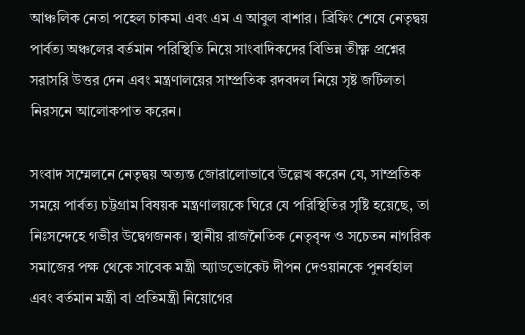আঞ্চলিক নেতা পহেল চাকমা এবং এম এ আবুল বাশার। ব্রিফিং শেষে নেতৃদ্বয় পার্বত্য অঞ্চলের বর্তমান পরিস্থিতি নিয়ে সাংবাদিকদের বিভিন্ন তীক্ষ্ণ প্রশ্নের সরাসরি উত্তর দেন এবং মন্ত্রণালয়ের সাম্প্রতিক রদবদল নিয়ে সৃষ্ট জটিলতা নিরসনে আলোকপাত করেন।

সংবাদ সম্মেলনে নেতৃদ্বয় অত্যন্ত জোরালোভাবে উল্লেখ করেন যে, সাম্প্রতিক সময়ে পার্বত্য চট্টগ্রাম বিষয়ক মন্ত্রণালয়কে ঘিরে যে পরিস্থিতির সৃষ্টি হয়েছে, তা নিঃসন্দেহে গভীর উদ্বেগজনক। স্থানীয় রাজনৈতিক নেতৃবৃন্দ ও সচেতন নাগরিক সমাজের পক্ষ থেকে সাবেক মন্ত্রী অ্যাডভোকেট দীপন দেওয়ানকে পুনর্বহাল এবং বর্তমান মন্ত্রী বা প্রতিমন্ত্রী নিয়োগের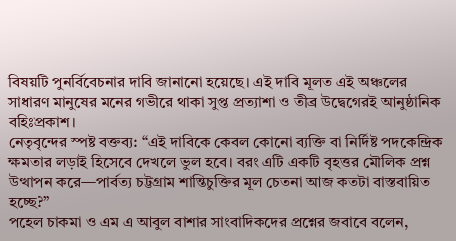বিষয়টি পুনর্বিবেচনার দাবি জানানো হয়েছে। এই দাবি মূলত এই অঞ্চলের সাধারণ মানুষের মনের গভীরে থাকা সুপ্ত প্রত্যাশা ও তীব্র উদ্বেগেরই আনুষ্ঠানিক বহিঃপ্রকাশ।
নেতৃবৃন্দের স্পষ্ট বক্তব্য: “এই দাবিকে কেবল কোনো ব্যক্তি বা নির্দিষ্ট পদকেন্দ্রিক ক্ষমতার লড়াই হিসেবে দেখলে ভুল হবে। বরং এটি একটি বৃহত্তর মৌলিক প্রশ্ন উত্থাপন করে—পার্বত্য চট্টগ্রাম শান্তিচুক্তির মূল চেতনা আজ কতটা বাস্তবায়িত হচ্ছে?”
পহেল চাকমা ও এম এ আবুল বাশার সাংবাদিকদের প্রশ্নের জবাবে বলেন,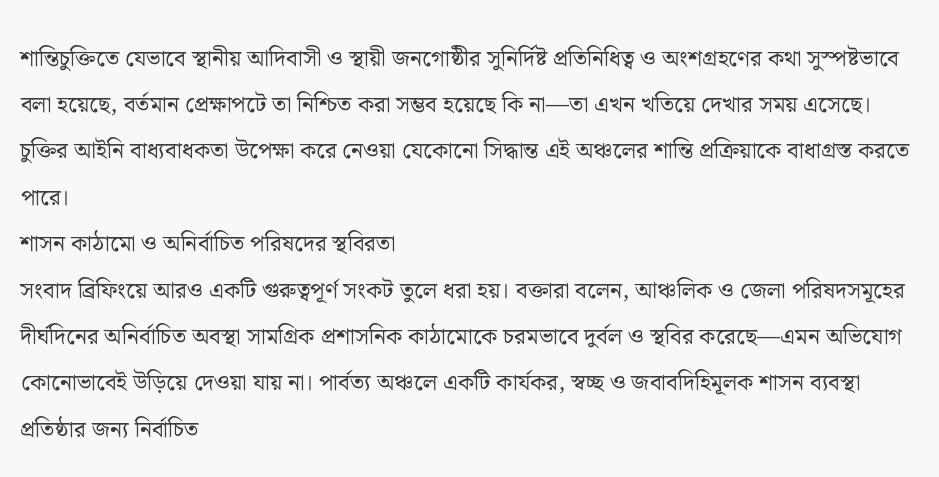শান্তিচুক্তিতে যেভাবে স্থানীয় আদিবাসী ও স্থায়ী জনগোষ্ঠীর সুনির্দিষ্ট প্রতিনিধিত্ব ও অংশগ্রহণের কথা সুস্পষ্টভাবে বলা হয়েছে, বর্তমান প্রেক্ষাপটে তা নিশ্চিত করা সম্ভব হয়েছে কি না—তা এখন খতিয়ে দেখার সময় এসেছে। চুক্তির আইনি বাধ্যবাধকতা উপেক্ষা করে নেওয়া যেকোনো সিদ্ধান্ত এই অঞ্চলের শান্তি প্রক্রিয়াকে বাধাগ্রস্ত করতে পারে।
শাসন কাঠামো ও অনির্বাচিত পরিষদের স্থবিরতা
সংবাদ ব্রিফিংয়ে আরও একটি গুরুত্বপূর্ণ সংকট তুলে ধরা হয়। বক্তারা বলেন, আঞ্চলিক ও জেলা পরিষদসমূহের দীর্ঘদিনের অনির্বাচিত অবস্থা সামগ্রিক প্রশাসনিক কাঠামোকে চরমভাবে দুর্বল ও স্থবির করেছে—এমন অভিযোগ কোনোভাবেই উড়িয়ে দেওয়া যায় না। পার্বত্য অঞ্চলে একটি কার্যকর, স্বচ্ছ ও জবাবদিহিমূলক শাসন ব্যবস্থা প্রতিষ্ঠার জন্য নির্বাচিত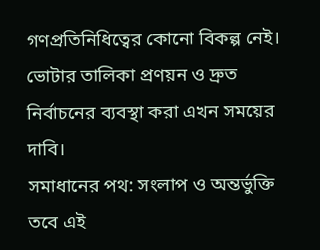গণপ্রতিনিধিত্বের কোনো বিকল্প নেই। ভোটার তালিকা প্রণয়ন ও দ্রুত নির্বাচনের ব্যবস্থা করা এখন সময়ের দাবি।
সমাধানের পথ: সংলাপ ও অন্তর্ভুক্তি
তবে এই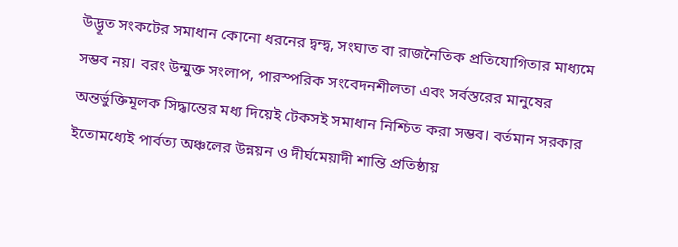উদ্ভূত সংকটের সমাধান কোনো ধরনের দ্বন্দ্ব, সংঘাত বা রাজনৈতিক প্রতিযোগিতার মাধ্যমে সম্ভব নয়। বরং উন্মুক্ত সংলাপ, পারস্পরিক সংবেদনশীলতা এবং সর্বস্তরের মানুষের অন্তর্ভুক্তিমূলক সিদ্ধান্তের মধ্য দিয়েই টেকসই সমাধান নিশ্চিত করা সম্ভব। বর্তমান সরকার ইতোমধ্যেই পার্বত্য অঞ্চলের উন্নয়ন ও দীর্ঘমেয়াদী শান্তি প্রতিষ্ঠায়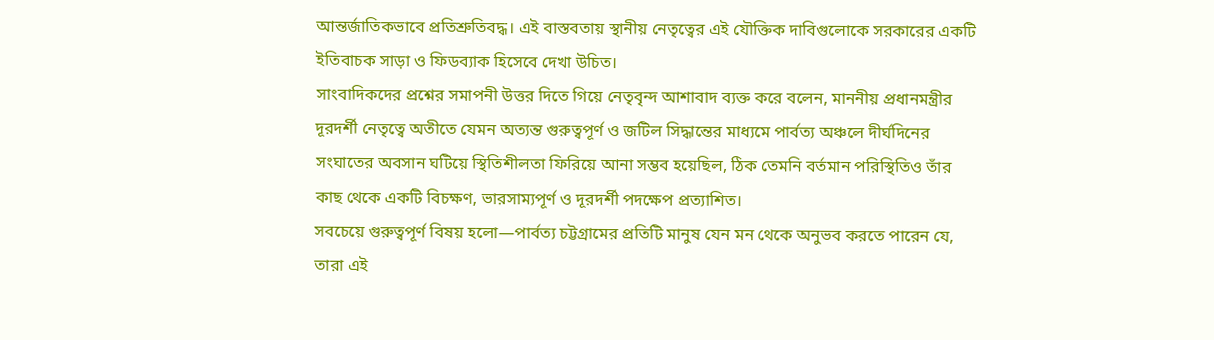আন্তর্জাতিকভাবে প্রতিশ্রুতিবদ্ধ। এই বাস্তবতায় স্থানীয় নেতৃত্বের এই যৌক্তিক দাবিগুলোকে সরকারের একটি ইতিবাচক সাড়া ও ফিডব্যাক হিসেবে দেখা উচিত।
সাংবাদিকদের প্রশ্নের সমাপনী উত্তর দিতে গিয়ে নেতৃবৃন্দ আশাবাদ ব্যক্ত করে বলেন, মাননীয় প্রধানমন্ত্রীর দূরদর্শী নেতৃত্বে অতীতে যেমন অত্যন্ত গুরুত্বপূর্ণ ও জটিল সিদ্ধান্তের মাধ্যমে পার্বত্য অঞ্চলে দীর্ঘদিনের সংঘাতের অবসান ঘটিয়ে স্থিতিশীলতা ফিরিয়ে আনা সম্ভব হয়েছিল, ঠিক তেমনি বর্তমান পরিস্থিতিও তাঁর কাছ থেকে একটি বিচক্ষণ, ভারসাম্যপূর্ণ ও দূরদর্শী পদক্ষেপ প্রত্যাশিত।
সবচেয়ে গুরুত্বপূর্ণ বিষয় হলো—পার্বত্য চট্টগ্রামের প্রতিটি মানুষ যেন মন থেকে অনুভব করতে পারেন যে, তারা এই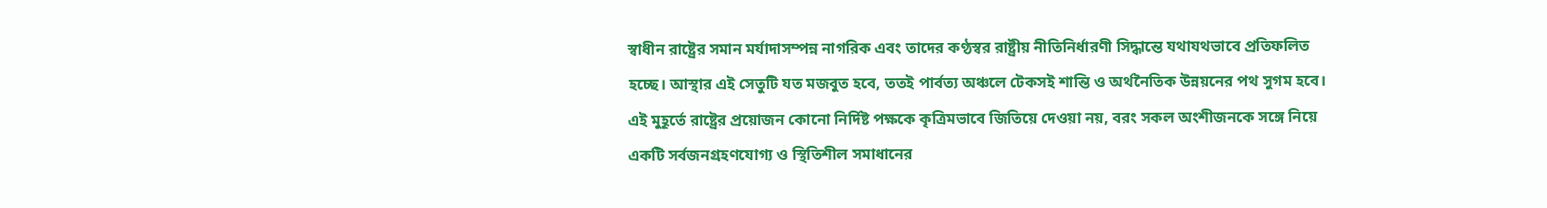স্বাধীন রাষ্ট্রের সমান মর্যাদাসম্পন্ন নাগরিক এবং তাদের কণ্ঠস্বর রাষ্ট্রীয় নীতিনির্ধারণী সিদ্ধান্তে যথাযথভাবে প্রতিফলিত হচ্ছে। আস্থার এই সেতুটি যত মজবুত হবে, ততই পার্বত্য অঞ্চলে টেকসই শান্তি ও অর্থনৈতিক উন্নয়নের পথ সুগম হবে।
এই মুহূর্তে রাষ্ট্রের প্রয়োজন কোনো নির্দিষ্ট পক্ষকে কৃত্রিমভাবে জিতিয়ে দেওয়া নয়, বরং সকল অংশীজনকে সঙ্গে নিয়ে একটি সর্বজনগ্রহণযোগ্য ও স্থিতিশীল সমাধানের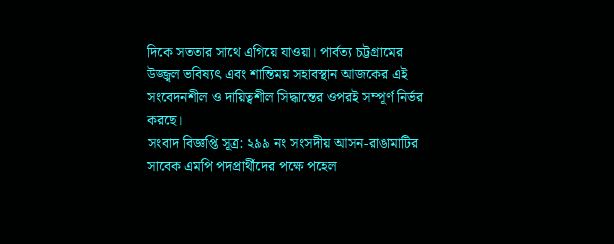দিকে সততার সাথে এগিয়ে যাওয়া। পার্বত্য চট্টগ্রামের উজ্জ্বল ভবিষ্যৎ এবং শান্তিময় সহাবস্থান আজকের এই সংবেদনশীল ও দায়িত্বশীল সিদ্ধান্তের ওপরই সম্পূর্ণ নির্ভর করছে।
সংবাদ বিজ্ঞপ্তি সূত্র: ২৯৯ নং সংসদীয় আসন-রাঙামাটির সাবেক এমপি পদপ্রার্থীদের পক্ষে পহেল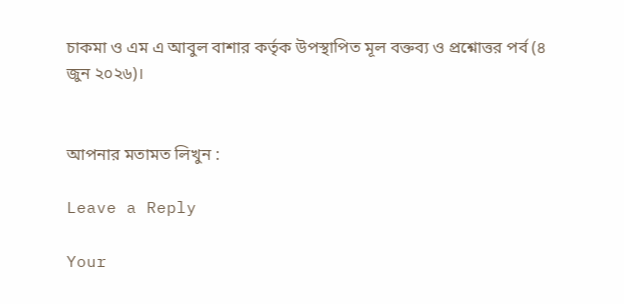চাকমা ও এম এ আবুল বাশার কর্তৃক উপস্থাপিত মূল বক্তব্য ও প্রশ্নোত্তর পর্ব (৪ জুন ২০২৬)।


আপনার মতামত লিখুন :

Leave a Reply

Your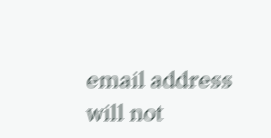email address will not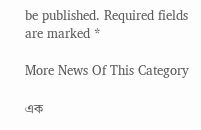be published. Required fields are marked *

More News Of This Category

এক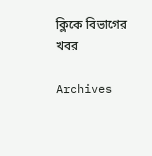ক্লিকে বিভাগের খবর

Archives